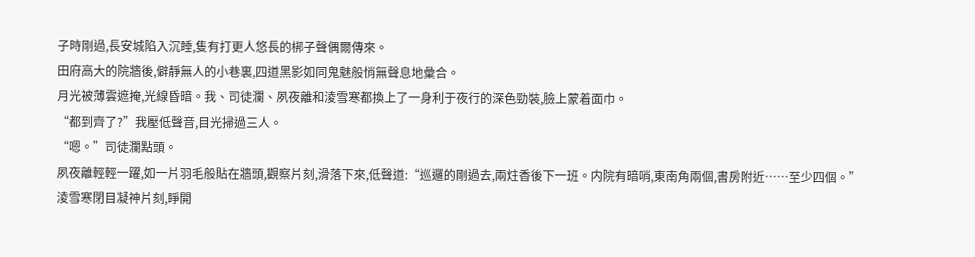子時剛過,長安城陷入沉睡,隻有打更人悠長的梆子聲偶爾傳來。
田府高大的院牆後,僻靜無人的小巷裏,四道黑影如同鬼魅般悄無聲息地彙合。
月光被薄雲遮掩,光線昏暗。我、司徒瀾、夙夜離和淩雪寒都換上了一身利于夜行的深色勁裝,臉上蒙着面巾。
“都到齊了?”我壓低聲音,目光掃過三人。
“嗯。”司徒瀾點頭。
夙夜離輕輕一躍,如一片羽毛般貼在牆頭,觀察片刻,滑落下來,低聲道:“巡邏的剛過去,兩炷香後下一班。内院有暗哨,東南角兩個,書房附近……至少四個。”
淩雪寒閉目凝神片刻,睜開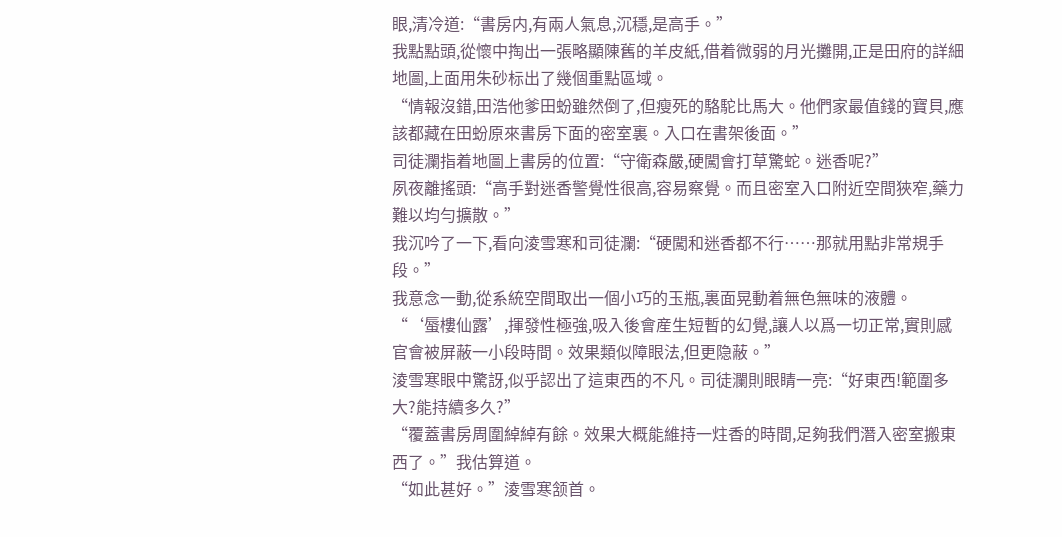眼,清冷道:“書房内,有兩人氣息,沉穩,是高手。”
我點點頭,從懷中掏出一張略顯陳舊的羊皮紙,借着微弱的月光攤開,正是田府的詳細地圖,上面用朱砂标出了幾個重點區域。
“情報沒錯,田浩他爹田蚡雖然倒了,但瘦死的駱駝比馬大。他們家最值錢的寶貝,應該都藏在田蚡原來書房下面的密室裏。入口在書架後面。”
司徒瀾指着地圖上書房的位置:“守衛森嚴,硬闖會打草驚蛇。迷香呢?”
夙夜離搖頭:“高手對迷香警覺性很高,容易察覺。而且密室入口附近空間狹窄,藥力難以均勻擴散。”
我沉吟了一下,看向淩雪寒和司徒瀾:“硬闖和迷香都不行……那就用點非常規手段。”
我意念一動,從系統空間取出一個小巧的玉瓶,裏面晃動着無色無味的液體。
“‘蜃樓仙露’,揮發性極強,吸入後會産生短暫的幻覺,讓人以爲一切正常,實則感官會被屏蔽一小段時間。效果類似障眼法,但更隐蔽。”
淩雪寒眼中驚訝,似乎認出了這東西的不凡。司徒瀾則眼睛一亮:“好東西!範圍多大?能持續多久?”
“覆蓋書房周圍綽綽有餘。效果大概能維持一炷香的時間,足夠我們潛入密室搬東西了。”我估算道。
“如此甚好。”淩雪寒颔首。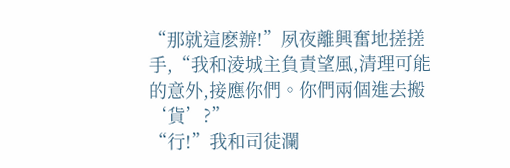“那就這麽辦!”夙夜離興奮地搓搓手,“我和淩城主負責望風,清理可能的意外,接應你們。你們兩個進去搬‘貨’?”
“行!”我和司徒瀾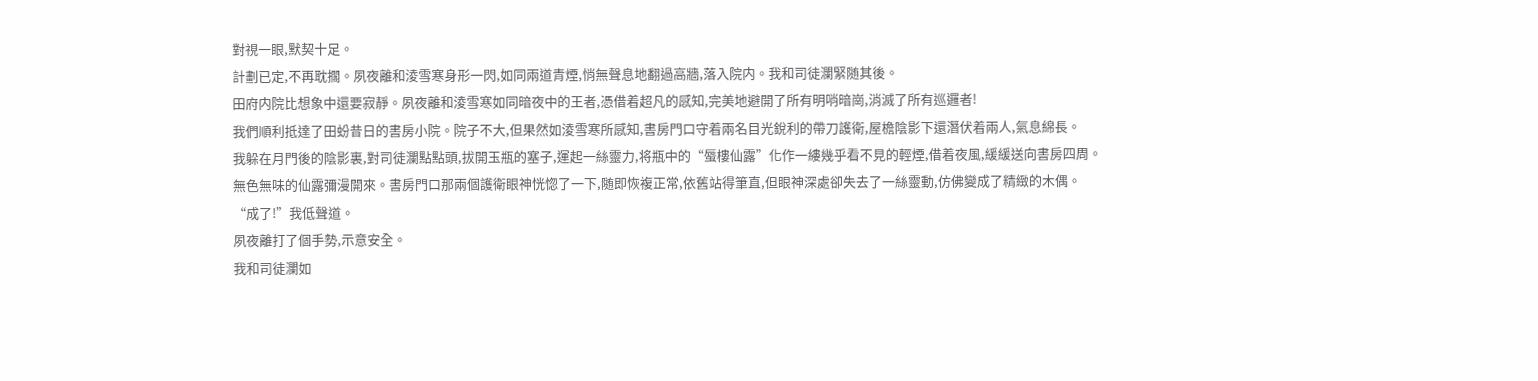對視一眼,默契十足。
計劃已定,不再耽擱。夙夜離和淩雪寒身形一閃,如同兩道青煙,悄無聲息地翻過高牆,落入院内。我和司徒瀾緊随其後。
田府内院比想象中還要寂靜。夙夜離和淩雪寒如同暗夜中的王者,憑借着超凡的感知,完美地避開了所有明哨暗崗,消滅了所有巡邏者!
我們順利抵達了田蚡昔日的書房小院。院子不大,但果然如淩雪寒所感知,書房門口守着兩名目光銳利的帶刀護衛,屋檐陰影下還潛伏着兩人,氣息綿長。
我躲在月門後的陰影裏,對司徒瀾點點頭,拔開玉瓶的塞子,運起一絲靈力,将瓶中的“蜃樓仙露”化作一縷幾乎看不見的輕煙,借着夜風,緩緩送向書房四周。
無色無味的仙露彌漫開來。書房門口那兩個護衛眼神恍惚了一下,随即恢複正常,依舊站得筆直,但眼神深處卻失去了一絲靈動,仿佛變成了精緻的木偶。
“成了!”我低聲道。
夙夜離打了個手勢,示意安全。
我和司徒瀾如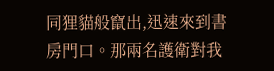同狸貓般竄出,迅速來到書房門口。那兩名護衛對我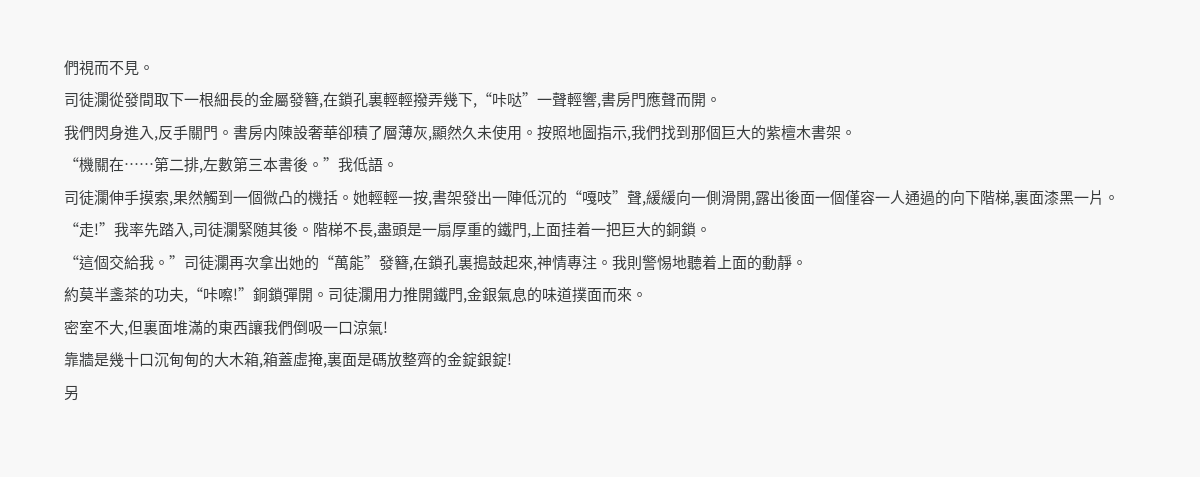們視而不見。
司徒瀾從發間取下一根細長的金屬發簪,在鎖孔裏輕輕撥弄幾下,“咔哒”一聲輕響,書房門應聲而開。
我們閃身進入,反手關門。書房内陳設奢華卻積了層薄灰,顯然久未使用。按照地圖指示,我們找到那個巨大的紫檀木書架。
“機關在……第二排,左數第三本書後。”我低語。
司徒瀾伸手摸索,果然觸到一個微凸的機括。她輕輕一按,書架發出一陣低沉的“嘎吱”聲,緩緩向一側滑開,露出後面一個僅容一人通過的向下階梯,裏面漆黑一片。
“走!”我率先踏入,司徒瀾緊随其後。階梯不長,盡頭是一扇厚重的鐵門,上面挂着一把巨大的銅鎖。
“這個交給我。”司徒瀾再次拿出她的“萬能”發簪,在鎖孔裏搗鼓起來,神情專注。我則警惕地聽着上面的動靜。
約莫半盞茶的功夫,“咔嚓!”銅鎖彈開。司徒瀾用力推開鐵門,金銀氣息的味道撲面而來。
密室不大,但裏面堆滿的東西讓我們倒吸一口涼氣!
靠牆是幾十口沉甸甸的大木箱,箱蓋虛掩,裏面是碼放整齊的金錠銀錠!
另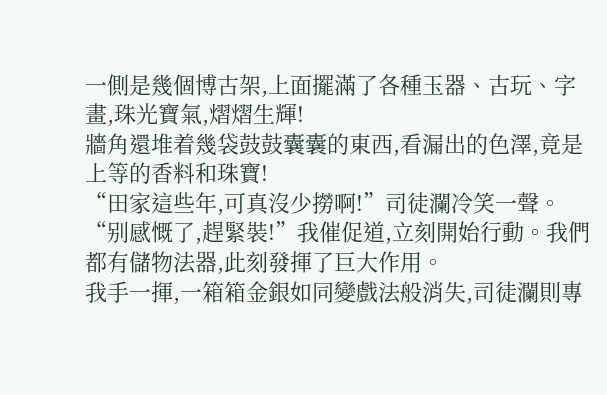一側是幾個博古架,上面擺滿了各種玉器、古玩、字畫,珠光寶氣,熠熠生輝!
牆角還堆着幾袋鼓鼓囊囊的東西,看漏出的色澤,竟是上等的香料和珠寶!
“田家這些年,可真沒少撈啊!”司徒瀾冷笑一聲。
“别感慨了,趕緊裝!”我催促道,立刻開始行動。我們都有儲物法器,此刻發揮了巨大作用。
我手一揮,一箱箱金銀如同變戲法般消失,司徒瀾則專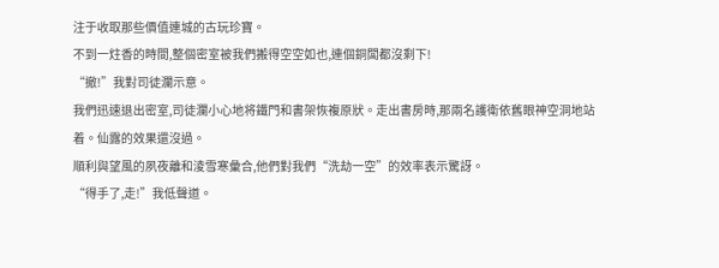注于收取那些價值連城的古玩珍寶。
不到一炷香的時間,整個密室被我們搬得空空如也,連個銅闆都沒剩下!
“撤!”我對司徒瀾示意。
我們迅速退出密室,司徒瀾小心地将鐵門和書架恢複原狀。走出書房時,那兩名護衛依舊眼神空洞地站着。仙露的效果還沒過。
順利與望風的夙夜離和淩雪寒彙合,他們對我們“洗劫一空”的效率表示驚訝。
“得手了,走!”我低聲道。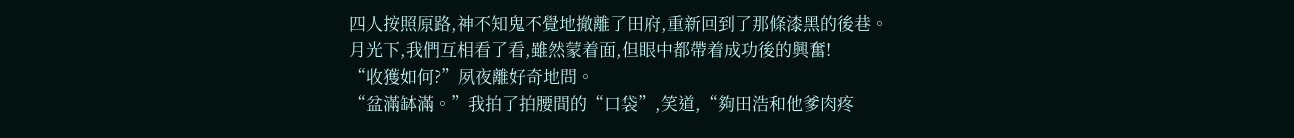四人按照原路,神不知鬼不覺地撤離了田府,重新回到了那條漆黑的後巷。
月光下,我們互相看了看,雖然蒙着面,但眼中都帶着成功後的興奮!
“收獲如何?”夙夜離好奇地問。
“盆滿缽滿。”我拍了拍腰間的“口袋”,笑道,“夠田浩和他爹肉疼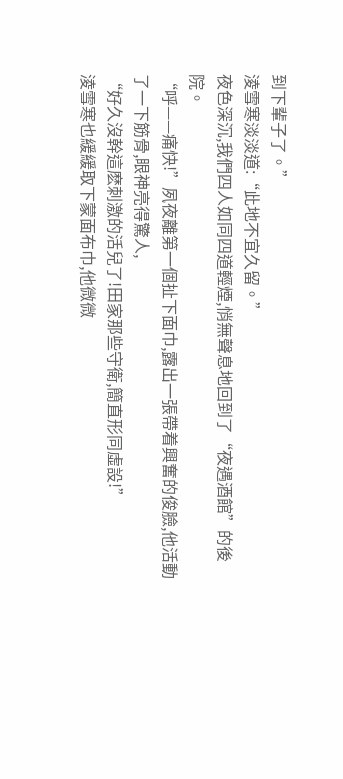到下輩子了。”
淩雪寒淡淡道:“此地不宜久留。”
夜色深沉,我們四人如同四道輕煙,悄無聲息地回到了“夜遇酒館”的後院。
“呼——痛快!”夙夜離第一個扯下面巾,露出一張帶着興奮的俊臉,他活動了一下筋骨,眼神亮得驚人,
“好久沒幹這麽刺激的活兒了!田家那些守衛,簡直形同虛設!”
淩雪寒也緩緩取下蒙面布巾,他微微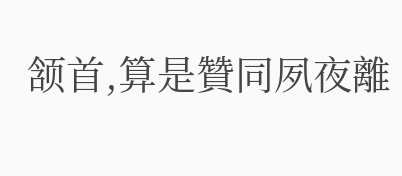颔首,算是贊同夙夜離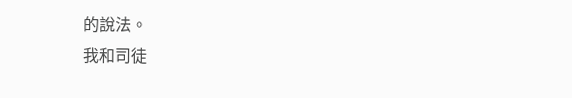的說法。
我和司徒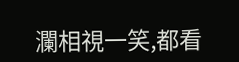瀾相視一笑,都看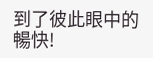到了彼此眼中的暢快!